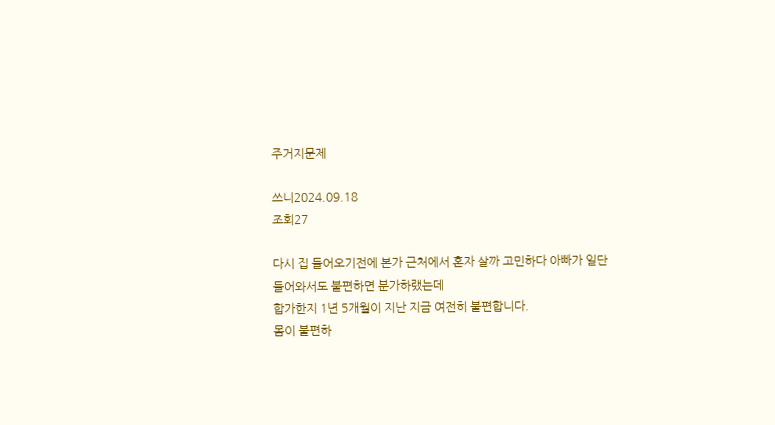주거지문제

쓰니2024.09.18
조회27

다시 집 들어오기전에 본가 근처에서 혼자 살까 고민하다 아빠가 일단 들어와서도 불편하면 분가하랬는데
합가한지 1년 5개월이 지난 지금 여전히 불편합니다.
몸이 불편하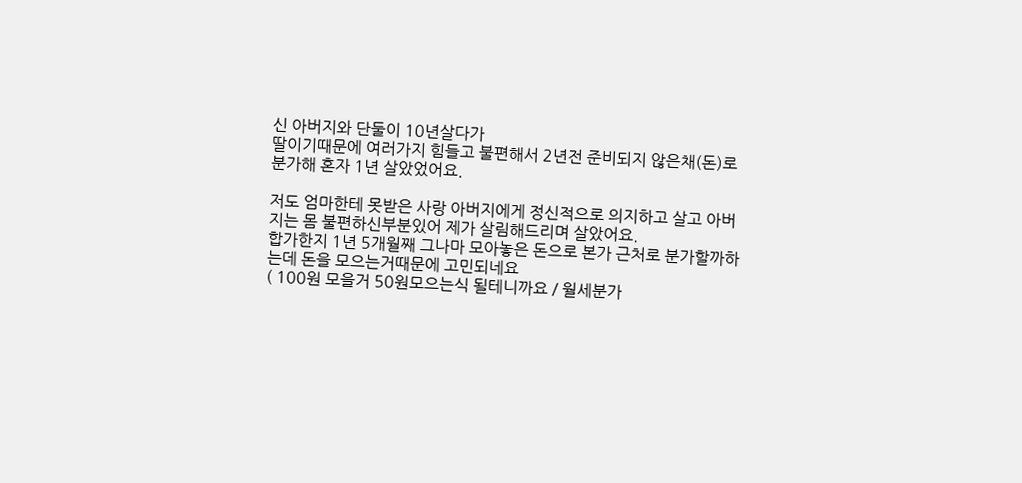신 아버지와 단둘이 10년살다가
딸이기때문에 여러가지 힘들고 불편해서 2년전 준비되지 않은채(돈)로 분가해 혼자 1년 살았었어요.

저도 엄마한테 못받은 사랑 아버지에게 정신적으로 의지하고 살고 아버지는 몸 불편하신부분있어 제가 살림해드리며 살았어요.
합가한지 1년 5개월째 그나마 모아놓은 돈으로 본가 근처로 분가할까하는데 돈을 모으는거때문에 고민되네요
( 100원 모을거 50원모으는식 될테니까요 / 월세분가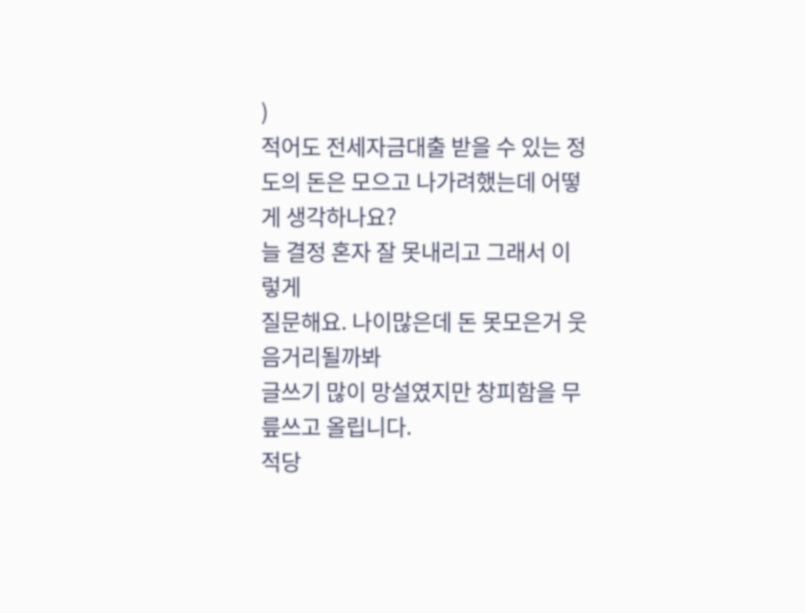)
적어도 전세자금대출 받을 수 있는 정도의 돈은 모으고 나가려했는데 어떻게 생각하나요?
늘 결정 혼자 잘 못내리고 그래서 이렇게
질문해요. 나이많은데 돈 못모은거 웃음거리될까봐
글쓰기 많이 망설였지만 창피함을 무릎쓰고 올립니다.
적당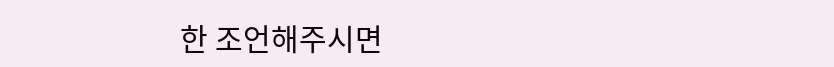한 조언해주시면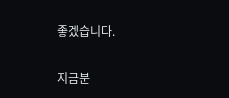좋겠습니다.

지금분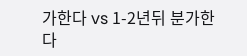가한다 vs 1-2년뒤 분가한다